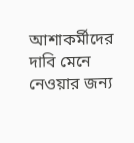আশাকর্মীদের দাবি মেনে নেওয়ার জন্য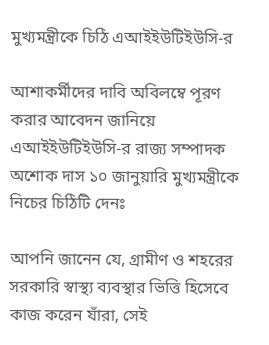মুখ্যমন্ত্রীকে চিঠি এআইইউটিইউসি-র

আশাকর্মীদের দাবি অবিলম্বে পূরণ করার আবেদন জানিয়ে এআইইউটিইউসি-র রাজ্য সম্পাদক অশোক দাস ১০ জানুয়ারি মুখ্যমন্ত্রীকে নিচের চিঠিটি দেনঃ

আপনি জানেন যে, গ্রামীণ ও শহরের সরকারি স্বাস্থ্য ব্যবস্থার ভিত্তি হিসেবে কাজ করেন যাঁরা, সেই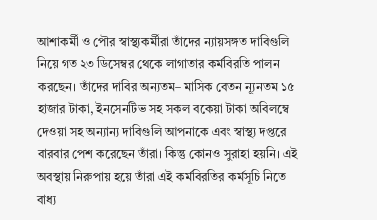আশাকর্মী ও পৌর স্বাস্থ্যকর্মীরা তাঁদের ন্যায়সঙ্গত দাবিগুলি নিয়ে গত ২৩ ডিসেম্বর থেকে লাগাতার কর্মবিরতি পালন করছেন। তাঁদের দাবির অন্যতম– মাসিক বেতন ন্যূনতম ১৫ হাজার টাকা, ইনসেনটিভ সহ সকল বকেয়া টাকা অবিলম্বে দেওয়া সহ অন্যান্য দাবিগুলি আপনাকে এবং স্বাস্থ্য দপ্তরে বারবার পেশ করেছেন তাঁরা। কিন্তু কোনও সুরাহা হয়নি। এই অবস্থায় নিরুপায় হয়ে তাঁরা এই কর্মবিরতির কর্মসূচি নিতে বাধ্য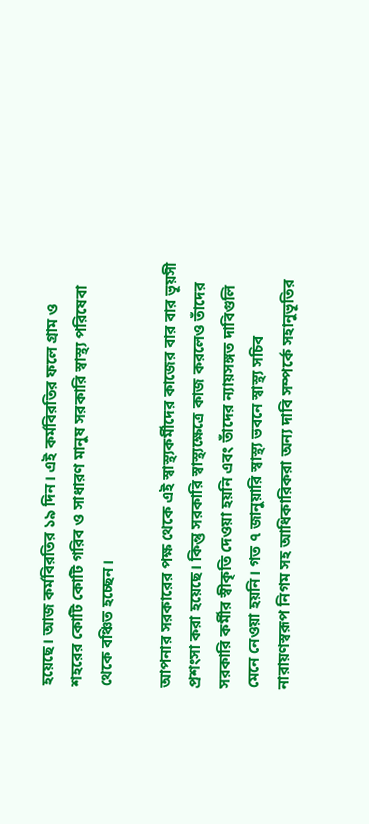হয়েছে। আজ কর্মবিরতির ১৯ দিন। এই কর্মবিরতির ফলে গ্রাম ও শহরের কোটি কোটি গরিব ও সাধারণ মানুষ সরকারি স্বাস্থ্য পরিষেবা থেকে বঞ্চিত হচ্ছেন।

আপনার সরকারের পক্ষ থেকে এই স্বাস্থ্যকর্মীদের কাজের বার বার ভূয়সী প্রশংসা করা হয়েছে। কিন্তু সরকারি স্বাস্থ্যক্ষেত্রে কাজ করলেও তাঁদের সরকারি কর্মীর স্বীকৃতি দেওয়া হয়নি এবং তাঁদের ন্যায়সঙ্গত দাবিগুলি মেনে নেওয়া হয়নি। গত ৭ জানুয়ারি স্বাস্থ্য ভবনে স্বাস্থ্য সচিব নারায়ণস্বরূপ নিগম সহ আধিকারিকরা অন্য দাবি সম্পর্কে সহানুভূতির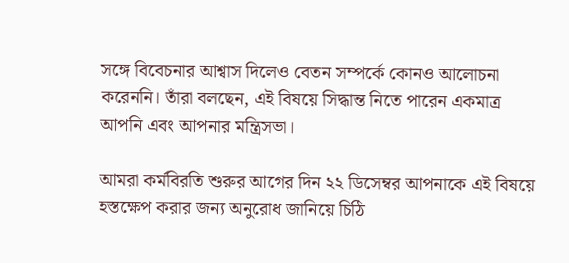সঙ্গে বিবেচনার আশ্বাস দিলেও বেতন সম্পর্কে কোনও আলোচনা করেননি। তাঁরা বলছেন, এই বিষয়ে সিদ্ধান্ত নিতে পারেন একমাত্র আপনি এবং আপনার মন্ত্রিসভা।

আমরা কর্মবিরতি শুরুর আগের দিন ২২ ডিসেম্বর আপনাকে এই বিষয়ে হস্তক্ষেপ করার জন্য অনুরোধ জানিয়ে চিঠি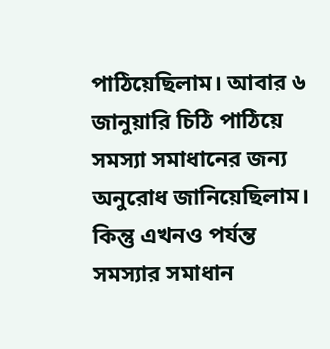পাঠিয়েছিলাম। আবার ৬ জানুয়ারি চিঠি পাঠিয়ে সমস্যা সমাধানের জন্য অনুরোধ জানিয়েছিলাম। কিন্তু এখনও পর্যন্ত সমস্যার সমাধান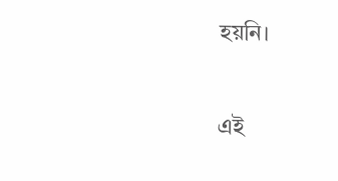হয়নি।

এই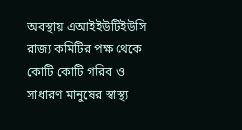অবস্থায় এআইইউটিইউসি রাজ্য কমিটির পক্ষ থেকে কোটি কোটি গরিব ও সাধারণ মানুষের স্বাস্থ্য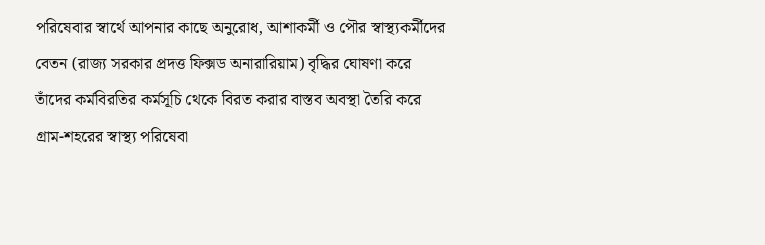পরিষেবার স্বার্থে আপনার কাছে অনুরোধ, আশাকর্মী ও পৌর স্বাস্থ্যকর্মীদের বেতন (রাজ্য সরকার প্রদত্ত ফিক্সড অনারারিয়াম) বৃদ্ধির ঘোষণা করে তাঁদের কর্মবিরতির কর্মসূচি থেকে বিরত করার বাস্তব অবস্থা তৈরি করে গ্রাম-শহরের স্বাস্থ্য পরিষেবা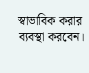স্বাভাবিক করার ব্যবস্থা করবেন।